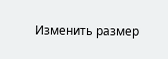Изменить размер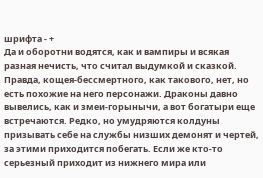шрифта - +
Да и оборотни водятся, как и вампиры и всякая разная нечисть, что считал выдумкой и сказкой. Правда, кощея-бессмертного, как такового, нет, но есть похожие на него персонажи. Драконы давно вывелись, как и змеи-горынычи, а вот богатыри еще встречаются. Редко, но умудряются колдуны призывать себе на службы низших демонят и чертей, за этими приходится побегать. Если же кто-то серьезный приходит из нижнего мира или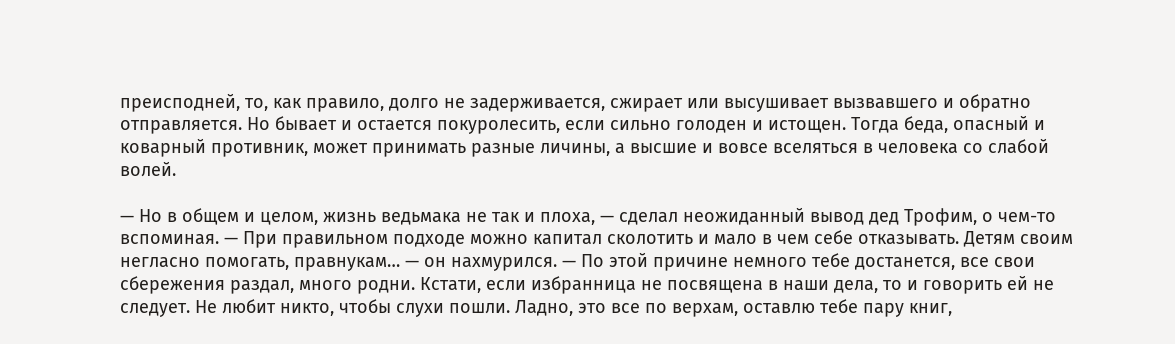преисподней, то, как правило, долго не задерживается, сжирает или высушивает вызвавшего и обратно отправляется. Но бывает и остается покуролесить, если сильно голоден и истощен. Тогда беда, опасный и коварный противник, может принимать разные личины, а высшие и вовсе вселяться в человека со слабой волей.

— Но в общем и целом, жизнь ведьмака не так и плоха, — сделал неожиданный вывод дед Трофим, о чем-то вспоминая. — При правильном подходе можно капитал сколотить и мало в чем себе отказывать. Детям своим негласно помогать, правнукам… — он нахмурился. — По этой причине немного тебе достанется, все свои сбережения раздал, много родни. Кстати, если избранница не посвящена в наши дела, то и говорить ей не следует. Не любит никто, чтобы слухи пошли. Ладно, это все по верхам, оставлю тебе пару книг,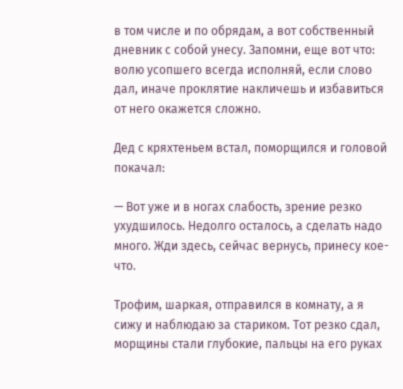в том числе и по обрядам, а вот собственный дневник с собой унесу. Запомни, еще вот что: волю усопшего всегда исполняй, если слово дал, иначе проклятие накличешь и избавиться от него окажется сложно.

Дед с кряхтеньем встал, поморщился и головой покачал:

— Вот уже и в ногах слабость, зрение резко ухудшилось. Недолго осталось, а сделать надо много. Жди здесь, сейчас вернусь, принесу кое-что.

Трофим, шаркая, отправился в комнату, а я сижу и наблюдаю за стариком. Тот резко сдал, морщины стали глубокие, пальцы на его руках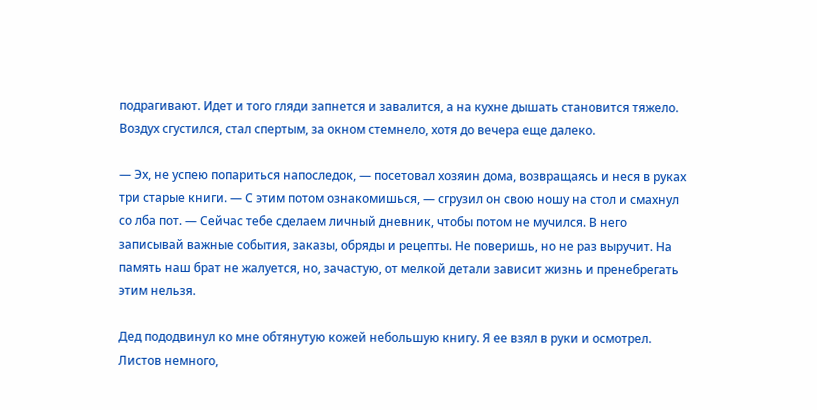подрагивают. Идет и того гляди запнется и завалится, а на кухне дышать становится тяжело. Воздух сгустился, стал спертым, за окном стемнело, хотя до вечера еще далеко.

— Эх, не успею попариться напоследок, — посетовал хозяин дома, возвращаясь и неся в руках три старые книги. — С этим потом ознакомишься, — сгрузил он свою ношу на стол и смахнул со лба пот. — Сейчас тебе сделаем личный дневник, чтобы потом не мучился. В него записывай важные события, заказы, обряды и рецепты. Не поверишь, но не раз выручит. На память наш брат не жалуется, но, зачастую, от мелкой детали зависит жизнь и пренебрегать этим нельзя.

Дед пододвинул ко мне обтянутую кожей небольшую книгу. Я ее взял в руки и осмотрел. Листов немного,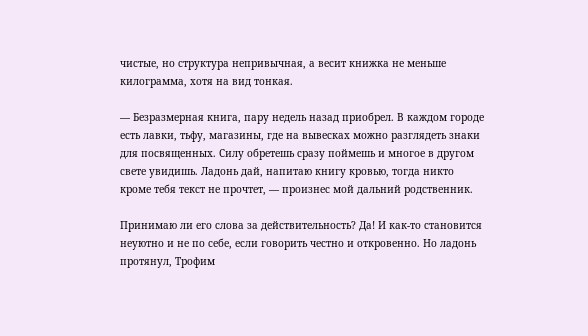чистые, но структура непривычная, а весит книжка не меньше килограмма, хотя на вид тонкая.

— Безразмерная книга, пару недель назад приобрел. В каждом городе есть лавки, тьфу, магазины, где на вывесках можно разглядеть знаки для посвященных. Силу обретешь сразу поймешь и многое в другом свете увидишь. Ладонь дай, напитаю книгу кровью, тогда никто кроме тебя текст не прочтет, — произнес мой дальний родственник.

Принимаю ли его слова за действительность? Да! И как-то становится неуютно и не по себе, если говорить честно и откровенно. Но ладонь протянул, Трофим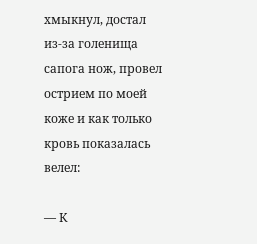хмыкнул, достал из-за голенища сапога нож, провел острием по моей коже и как только кровь показалась велел:

— К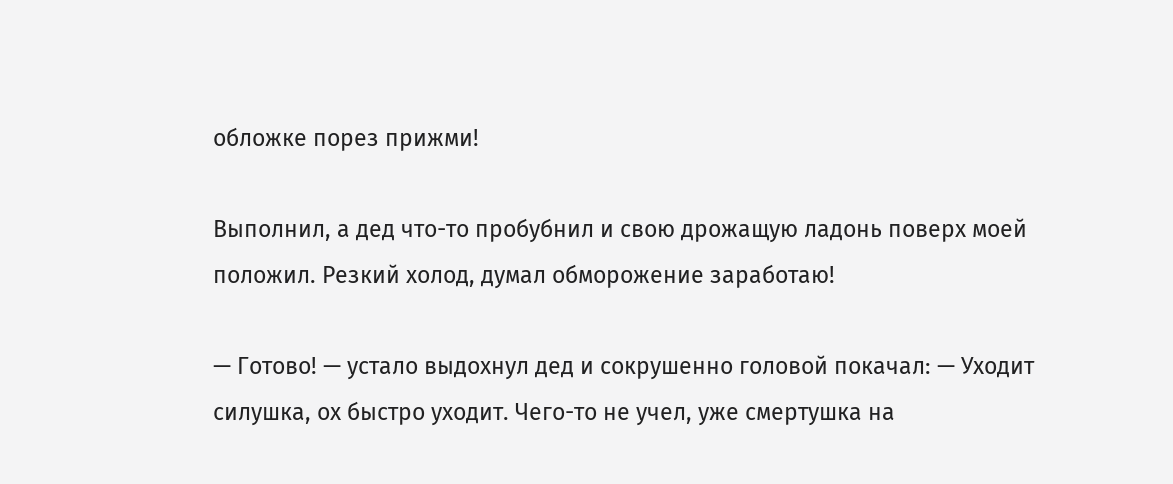обложке порез прижми!

Выполнил, а дед что-то пробубнил и свою дрожащую ладонь поверх моей положил. Резкий холод, думал обморожение заработаю!

— Готово! — устало выдохнул дед и сокрушенно головой покачал: — Уходит силушка, ох быстро уходит. Чего-то не учел, уже смертушка на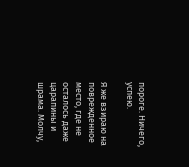пороге. Ничего, успею.

Я же взираю на поврежденное место, где не осталось даже царапины и шрама. Молчу,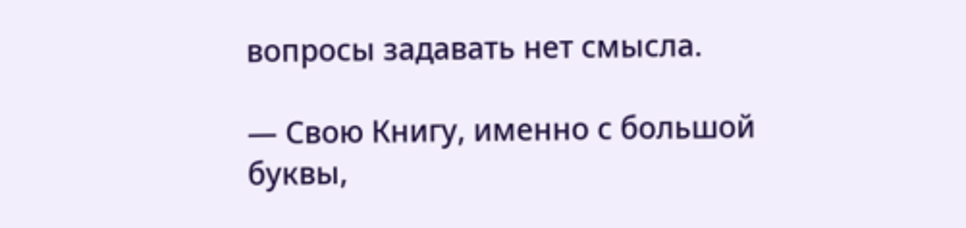вопросы задавать нет смысла.

— Свою Книгу, именно с большой буквы,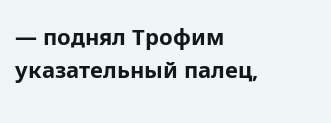— поднял Трофим указательный палец,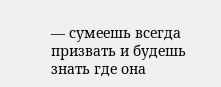— сумеешь всегда призвать и будешь знать где она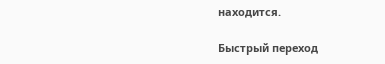находится.

Быстрый переход